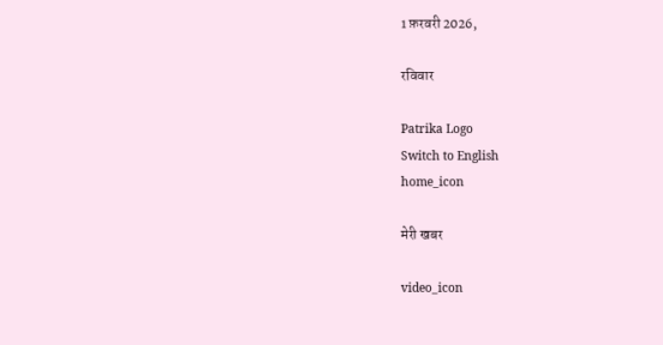1 फ़रवरी 2026,

रविवार

Patrika Logo
Switch to English
home_icon

मेरी खबर

video_icon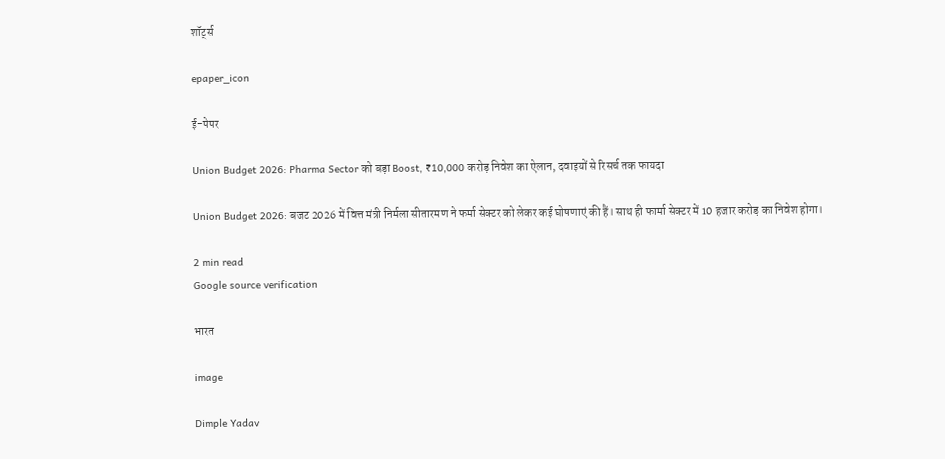शॉर्ट्स

epaper_icon

ई-पेपर

Union Budget 2026: Pharma Sector को बड़ा Boost, ₹10,000 करोड़ निवेश का ऐलान, दवाइयों से रिसर्च तक फायदा

Union Budget 2026: बजट 2026 में वित्त मंत्री निर्मला सीतारमण ने फर्मा सेक्टर को लेकर कई घोषणाएं की हैं। साथ ही फार्मा सेक्टर में 10 हजार करोड़ का निवेश होगा।

2 min read
Google source verification

भारत

image

Dimple Yadav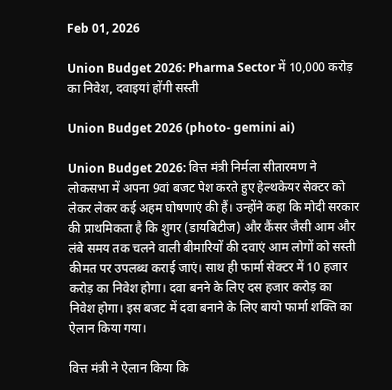Feb 01, 2026

Union Budget 2026: Pharma Sector में 10,000 करोड़ का निवेश, दवाइयां होंगी सस्ती

Union Budget 2026 (photo- gemini ai)

Union Budget 2026: वित्त मंत्री निर्मला सीतारमण ने लोकसभा में अपना 9वां बजट पेश करते हुए हेल्थकेयर सेक्टर को लेकर लेकर कई अहम घोषणाएं की हैं। उन्होंने कहा कि मोदी सरकार की प्राथमिकता है कि शुगर (डायबिटीज) और कैंसर जैसी आम और लंबे समय तक चलने वाली बीमारियों की दवाएं आम लोगों को सस्ती कीमत पर उपलब्ध कराई जाएं। साथ ही फार्मा सेक्टर में 10 हजार करोड़ का निवेश होगा। दवा बनने के लिए दस हजार करोड़ का निवेश होगा। इस बजट में दवा बनाने के लिए बायो फार्मा शक्ति का ऐलान किया गया।

वित्त मंत्री ने ऐलान किया कि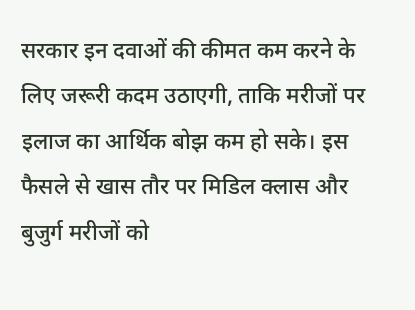सरकार इन दवाओं की कीमत कम करने के लिए जरूरी कदम उठाएगी, ताकि मरीजों पर इलाज का आर्थिक बोझ कम हो सके। इस फैसले से खास तौर पर मिडिल क्लास और बुजुर्ग मरीजों को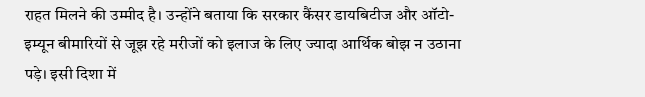राहत मिलने की उम्मीद है। उन्होंने बताया कि सरकार कैंसर डायबिटीज और ऑटो-इम्यून बीमारियों से जूझ रहे मरीजों को इलाज के लिए ज्यादा आर्थिक बोझ न उठाना पड़े। इसी दिशा में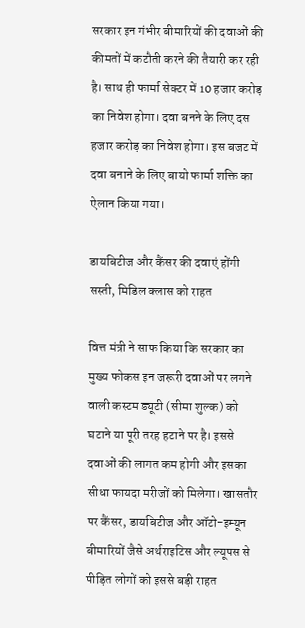सरकार इन गंभीर बीमारियों की दवाओं की कीमतों में कटौती करने की तैयारी कर रही है। साथ ही फार्मा सेक्टर में 10 हजार करोड़ का निवेश होगा। दवा बनने के लिए दस हजार करोड़ का निवेश होगा। इस बजट में दवा बनाने के लिए बायो फार्मा शक्ति का ऐलान किया गया।

डायबिटीज और कैंसर की दवाएं होंगी सस्ती, मिडिल क्लास को राहत

वित्त मंत्री ने साफ किया कि सरकार का मुख्य फोकस इन जरूरी दवाओं पर लगने वाली कस्टम ड्यूटी (सीमा शुल्क) को घटाने या पूरी तरह हटाने पर है। इससे दवाओं की लागत कम होगी और इसका सीधा फायदा मरीजों को मिलेगा। खासतौर पर कैंसर, डायबिटीज और ऑटो-इम्यून बीमारियों जैसे अर्थराइटिस और ल्यूपस से पीड़ित लोगों को इससे बड़ी राहत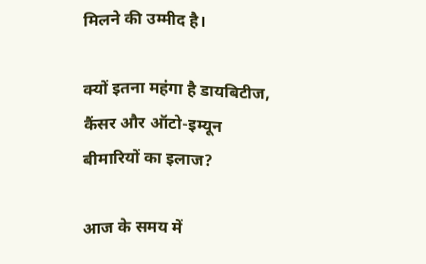मिलने की उम्मीद है।

क्यों इतना महंगा है डायबिटीज, कैंसर और ऑटो-इम्यून बीमारियों का इलाज?

आज के समय में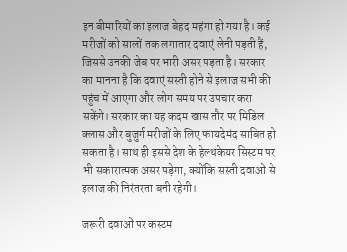इन बीमारियों का इलाज बेहद महंगा हो गया है। कई मरीजों को सालों तक लगातार दवाएं लेनी पड़ती हैं, जिससे उनकी जेब पर भारी असर पड़ता है। सरकार का मानना है कि दवाएं सस्ती होने से इलाज सभी की पहुंच में आएगा और लोग समय पर उपचार करा सकेंगे। सरकार का यह कदम खास तौर पर मिडिल क्लास और बुजुर्ग मरीजों के लिए फायदेमंद साबित हो सकता है। साथ ही इससे देश के हेल्थकेयर सिस्टम पर भी सकारात्मक असर पड़ेगा, क्योंकि सस्ती दवाओं से इलाज की निरंतरता बनी रहेगी।

जरूरी दवाओं पर कस्टम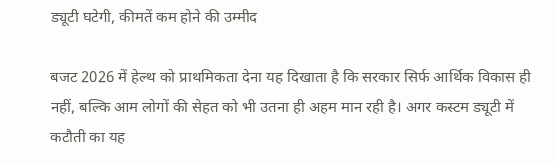ड्यूटी घटेगी, कीमतें कम होने की उम्मीद

बजट 2026 में हेल्थ को प्राथमिकता देना यह दिखाता है कि सरकार सिर्फ आर्थिक विकास ही नहीं, बल्कि आम लोगों की सेहत को भी उतना ही अहम मान रही है। अगर कस्टम ड्यूटी में कटौती का यह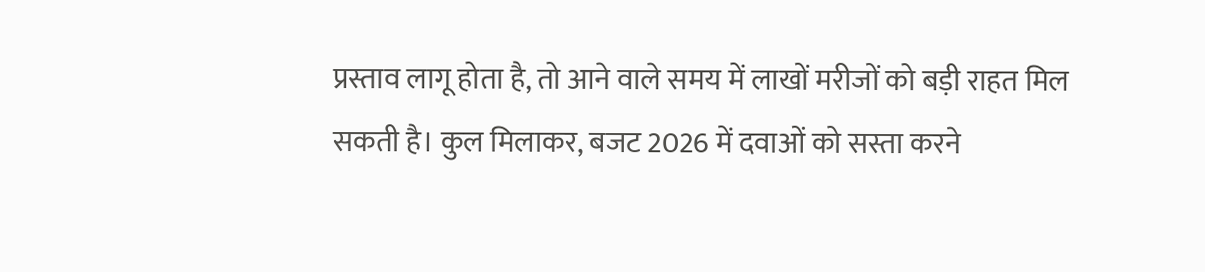प्रस्ताव लागू होता है, तो आने वाले समय में लाखों मरीजों को बड़ी राहत मिल सकती है। कुल मिलाकर, बजट 2026 में दवाओं को सस्ता करने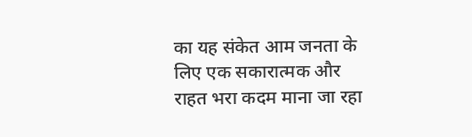का यह संकेत आम जनता के लिए एक सकारात्मक और राहत भरा कदम माना जा रहा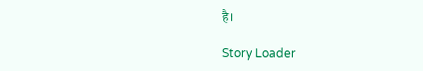है।

Story Loader